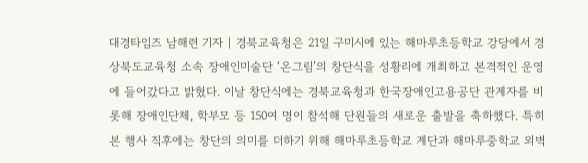대경타임즈 남해련 기자 | 경북교육청은 21일 구미시에 있는 해마루초등학교 강당에서 경상북도교육청 소속 장애인미술단 ‘온그림’의 창단식을 성황리에 개최하고 본격적인 운영에 들어갔다고 밝혔다. 이날 창단식에는 경북교육청과 한국장애인고용공단 관계자를 비롯해 장애인단체, 학부모 등 150여 명이 참석해 단원들의 새로운 출발을 축하했다. 특히 본 행사 직후에는 창단의 의미를 더하기 위해 해마루초등학교 계단과 해마루중학교 외벽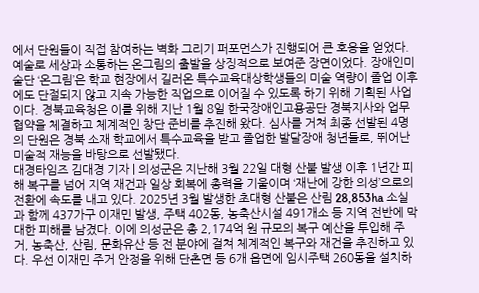에서 단원들이 직접 참여하는 벽화 그리기 퍼포먼스가 진행되어 큰 호응을 얻었다. 예술로 세상과 소통하는 온그림의 출발을 상징적으로 보여준 장면이었다. 장애인미술단 ‘온그림’은 학교 현장에서 길러온 특수교육대상학생들의 미술 역량이 졸업 이후에도 단절되지 않고 지속 가능한 직업으로 이어질 수 있도록 하기 위해 기획된 사업이다. 경북교육청은 이를 위해 지난 1월 8일 한국장애인고용공단 경북지사와 업무협약을 체결하고 체계적인 창단 준비를 추진해 왔다. 심사를 거쳐 최종 선발된 4명의 단원은 경북 소재 학교에서 특수교육을 받고 졸업한 발달장애 청년들로, 뛰어난 미술적 재능을 바탕으로 선발됐다.
대경타임즈 김대경 기자 | 의성군은 지난해 3월 22일 대형 산불 발생 이후 1년간 피해 복구를 넘어 지역 재건과 일상 회복에 총력을 기울이며 ‘재난에 강한 의성’으로의 전환에 속도를 내고 있다. 2025년 3월 발생한 초대형 산불은 산림 28,853ha 소실과 함께 437가구 이재민 발생, 주택 402동, 농축산시설 491개소 등 지역 전반에 막대한 피해를 남겼다. 이에 의성군은 총 2,174억 원 규모의 복구 예산을 투입해 주거, 농축산, 산림, 문화유산 등 전 분야에 걸쳐 체계적인 복구와 재건을 추진하고 있다. 우선 이재민 주거 안정을 위해 단촌면 등 6개 읍면에 임시주택 260동을 설치하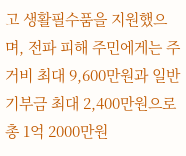고 생활필수품을 지원했으며, 전파 피해 주민에게는 주거비 최대 9,600만원과 일반기부금 최대 2,400만원으로 총 1억 2000만원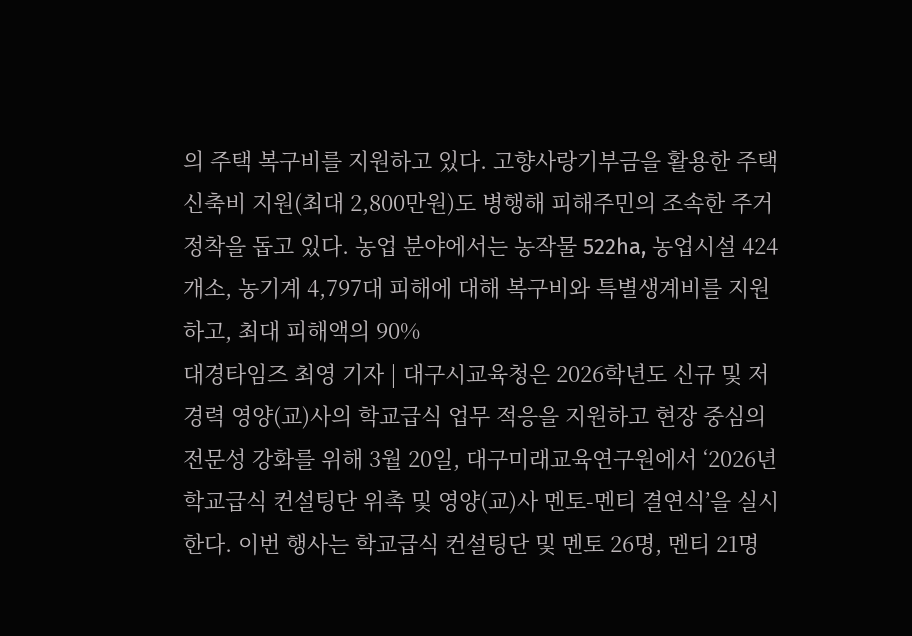의 주택 복구비를 지원하고 있다. 고향사랑기부금을 활용한 주택 신축비 지원(최대 2,800만원)도 병행해 피해주민의 조속한 주거 정착을 돕고 있다. 농업 분야에서는 농작물 522ha, 농업시설 424개소, 농기계 4,797대 피해에 대해 복구비와 특별생계비를 지원하고, 최대 피해액의 90%
대경타임즈 최영 기자 | 대구시교육청은 2026학년도 신규 및 저경력 영양(교)사의 학교급식 업무 적응을 지원하고 현장 중심의 전문성 강화를 위해 3월 20일, 대구미래교육연구원에서 ‘2026년 학교급식 컨설팅단 위촉 및 영양(교)사 멘토-멘티 결연식’을 실시한다. 이번 행사는 학교급식 컨설팅단 및 멘토 26명, 멘티 21명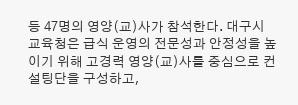등 47명의 영양(교)사가 참석한다. 대구시교육청은 급식 운영의 전문성과 안정성을 높이기 위해 고경력 영양(교)사를 중심으로 컨설팅단을 구성하고,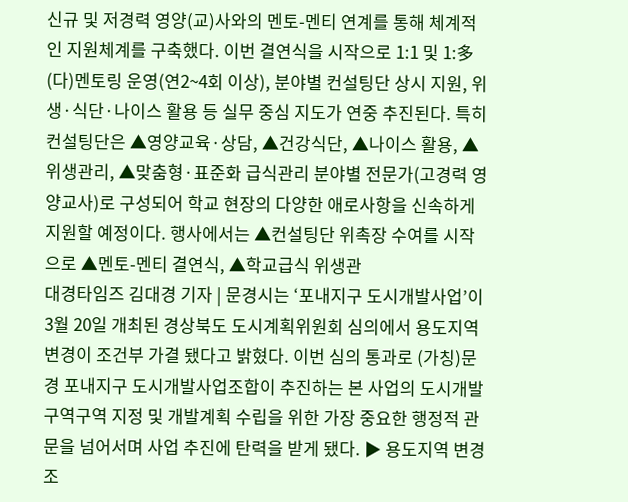신규 및 저경력 영양(교)사와의 멘토-멘티 연계를 통해 체계적인 지원체계를 구축했다. 이번 결연식을 시작으로 1:1 및 1:多(다)멘토링 운영(연2~4회 이상), 분야별 컨설팅단 상시 지원, 위생·식단·나이스 활용 등 실무 중심 지도가 연중 추진된다. 특히 컨설팅단은 ▲영양교육·상담, ▲건강식단, ▲나이스 활용, ▲위생관리, ▲맞춤형·표준화 급식관리 분야별 전문가(고경력 영양교사)로 구성되어 학교 현장의 다양한 애로사항을 신속하게 지원할 예정이다. 행사에서는 ▲컨설팅단 위촉장 수여를 시작으로 ▲멘토-멘티 결연식, ▲학교급식 위생관
대경타임즈 김대경 기자 | 문경시는 ‘포내지구 도시개발사업’이 3월 20일 개최된 경상북도 도시계획위원회 심의에서 용도지역 변경이 조건부 가결 됐다고 밝혔다. 이번 심의 통과로 (가칭)문경 포내지구 도시개발사업조합이 추진하는 본 사업의 도시개발구역구역 지정 및 개발계획 수립을 위한 가장 중요한 행정적 관문을 넘어서며 사업 추진에 탄력을 받게 됐다. ▶ 용도지역 변경 조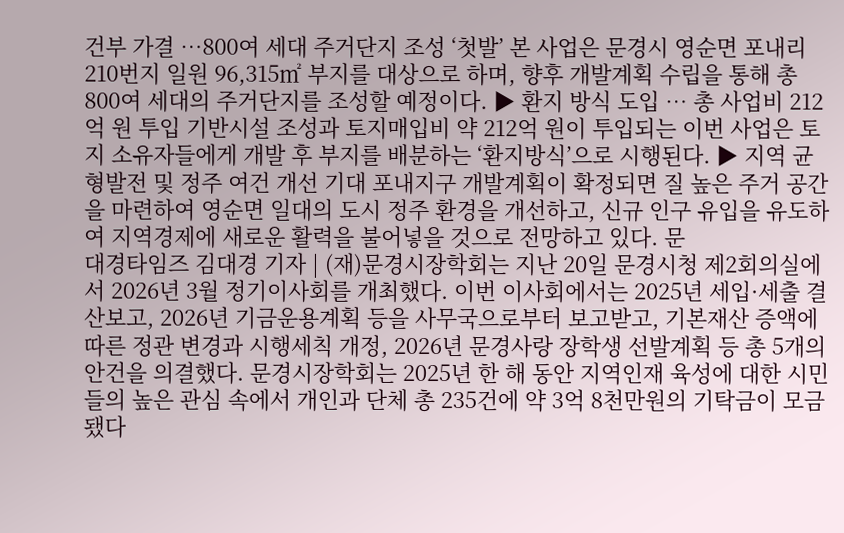건부 가결 …800여 세대 주거단지 조성 ‘첫발’ 본 사업은 문경시 영순면 포내리 210번지 일원 96,315㎡ 부지를 대상으로 하며, 향후 개발계획 수립을 통해 총 800여 세대의 주거단지를 조성할 예정이다. ▶ 환지 방식 도입 … 총 사업비 212억 원 투입 기반시설 조성과 토지매입비 약 212억 원이 투입되는 이번 사업은 토지 소유자들에게 개발 후 부지를 배분하는 ‘환지방식’으로 시행된다. ▶ 지역 균형발전 및 정주 여건 개선 기대 포내지구 개발계획이 확정되면 질 높은 주거 공간을 마련하여 영순면 일대의 도시 정주 환경을 개선하고, 신규 인구 유입을 유도하여 지역경제에 새로운 활력을 불어넣을 것으로 전망하고 있다. 문
대경타임즈 김대경 기자 | (재)문경시장학회는 지난 20일 문경시청 제2회의실에서 2026년 3월 정기이사회를 개최했다. 이번 이사회에서는 2025년 세입·세출 결산보고, 2026년 기금운용계획 등을 사무국으로부터 보고받고, 기본재산 증액에 따른 정관 변경과 시행세칙 개정, 2026년 문경사랑 장학생 선발계획 등 총 5개의 안건을 의결했다. 문경시장학회는 2025년 한 해 동안 지역인재 육성에 대한 시민들의 높은 관심 속에서 개인과 단체 총 235건에 약 3억 8천만원의 기탁금이 모금됐다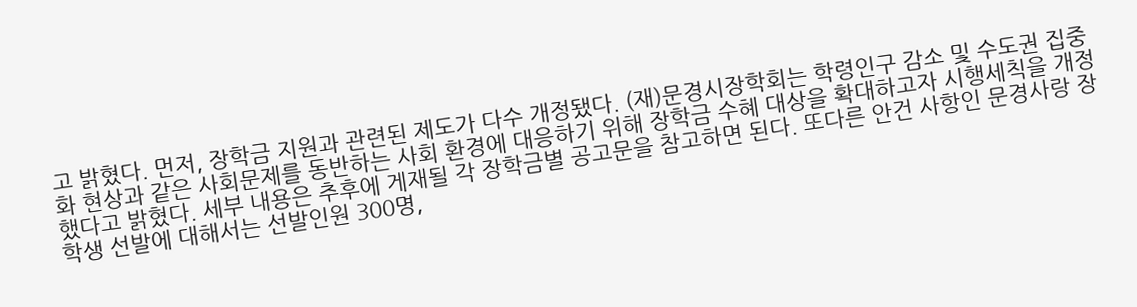고 밝혔다. 먼저, 장학금 지원과 관련된 제도가 다수 개정됐다. (재)문경시장학회는 학령인구 감소 및 수도권 집중화 현상과 같은 사회문제를 동반하는 사회 환경에 대응하기 위해 장학금 수혜 대상을 확대하고자 시행세칙을 개정했다고 밝혔다. 세부 내용은 추후에 게재될 각 장학금별 공고문을 참고하면 된다. 또다른 안건 사항인 문경사랑 장학생 선발에 대해서는 선발인원 300명,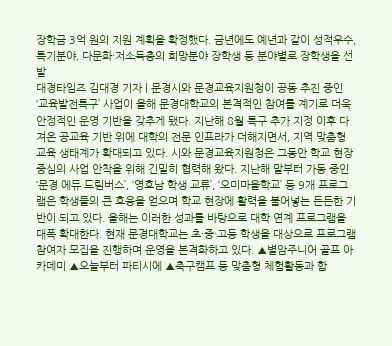장학금 3억 원의 지원 계획을 확정했다. 금년에도 예년과 같이 성적우수, 특기분야, 다문화·저소득층의 희망분야 장학생 등 분야별로 장학생을 선발
대경타임즈 김대경 기자 | 문경시와 문경교육지원청이 공동 추진 중인 ‘교육발전특구’ 사업이 올해 문경대학교의 본격적인 참여를 계기로 더욱 안정적인 운영 기반을 갖추게 됐다. 지난해 8월 특구 추가 지정 이후 다져온 공교육 기반 위에 대학의 전문 인프라가 더해지면서, 지역 맞춤형 교육 생태계가 확대되고 있다. 시와 문경교육지원청은 그동안 학교 현장 중심의 사업 안착을 위해 긴밀히 협력해 왔다. 지난해 말부터 가동 중인 ‘문경 에듀 드림버스’, ‘영호남 학생 교류’, ‘오미마을학교’ 등 9개 프로그램은 학생들의 큰 호응을 얻으며 학교 현장에 활력을 불어넣는 든든한 기반이 되고 있다. 올해는 이러한 성과를 바탕으로 대학 연계 프로그램을 대폭 확대한다. 현재 문경대학교는 초·중·고등 학생을 대상으로 프로그램 참여자 모집을 진행하며 운영을 본격화하고 있다. ▲별암주니어 골프 아카데미 ▲오늘부터 파티시에 ▲축구캠프 등 맞춤형 체험활동과 함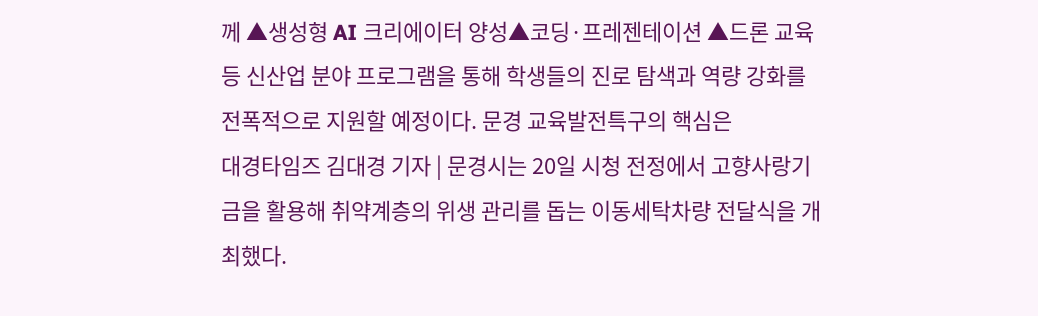께 ▲생성형 AI 크리에이터 양성▲코딩·프레젠테이션 ▲드론 교육 등 신산업 분야 프로그램을 통해 학생들의 진로 탐색과 역량 강화를 전폭적으로 지원할 예정이다. 문경 교육발전특구의 핵심은
대경타임즈 김대경 기자 | 문경시는 20일 시청 전정에서 고향사랑기금을 활용해 취약계층의 위생 관리를 돕는 이동세탁차량 전달식을 개최했다.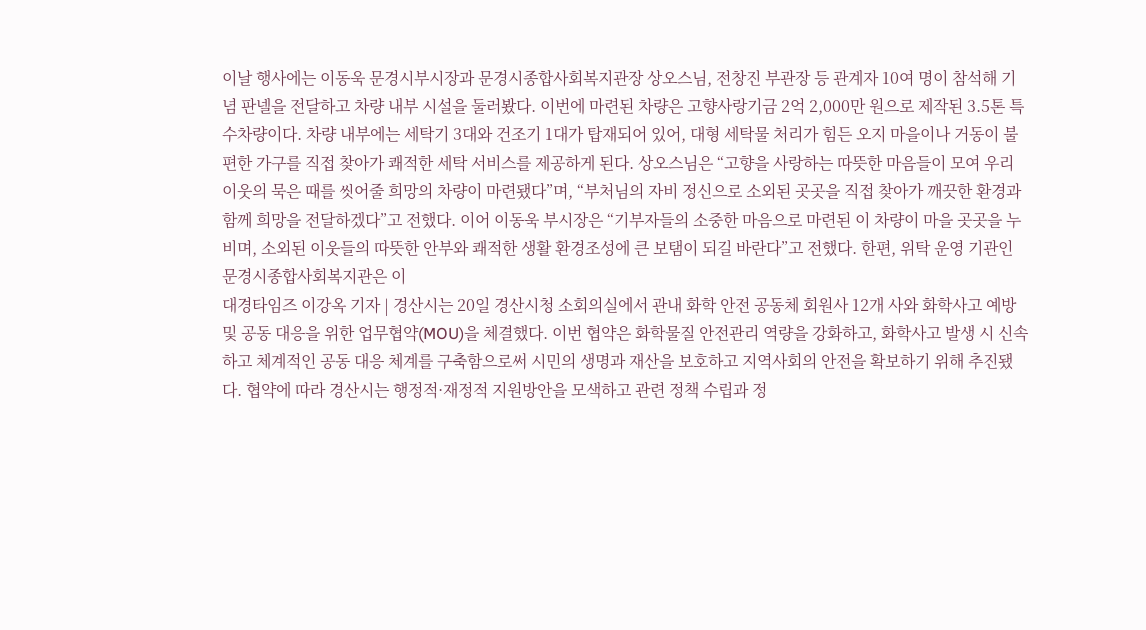이날 행사에는 이동욱 문경시부시장과 문경시종합사회복지관장 상오스님, 전창진 부관장 등 관계자 10여 명이 참석해 기념 판넬을 전달하고 차량 내부 시설을 둘러봤다. 이번에 마련된 차량은 고향사랑기금 2억 2,000만 원으로 제작된 3.5톤 특수차량이다. 차량 내부에는 세탁기 3대와 건조기 1대가 탑재되어 있어, 대형 세탁물 처리가 힘든 오지 마을이나 거동이 불편한 가구를 직접 찾아가 쾌적한 세탁 서비스를 제공하게 된다. 상오스님은 “고향을 사랑하는 따뜻한 마음들이 모여 우리 이웃의 묵은 때를 씻어줄 희망의 차량이 마련됐다”며, “부처님의 자비 정신으로 소외된 곳곳을 직접 찾아가 깨끗한 환경과 함께 희망을 전달하겠다”고 전했다. 이어 이동욱 부시장은 “기부자들의 소중한 마음으로 마련된 이 차량이 마을 곳곳을 누비며, 소외된 이웃들의 따뜻한 안부와 쾌적한 생활 환경조성에 큰 보탬이 되길 바란다”고 전했다. 한편, 위탁 운영 기관인 문경시종합사회복지관은 이
대경타임즈 이강옥 기자 | 경산시는 20일 경산시청 소회의실에서 관내 화학 안전 공동체 회원사 12개 사와 화학사고 예방 및 공동 대응을 위한 업무협약(MOU)을 체결했다. 이번 협약은 화학물질 안전관리 역량을 강화하고, 화학사고 발생 시 신속하고 체계적인 공동 대응 체계를 구축함으로써 시민의 생명과 재산을 보호하고 지역사회의 안전을 확보하기 위해 추진됐다. 협약에 따라 경산시는 행정적·재정적 지원방안을 모색하고 관련 정책 수립과 정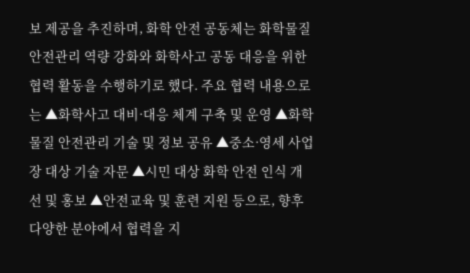보 제공을 추진하며, 화학 안전 공동체는 화학물질 안전관리 역량 강화와 화학사고 공동 대응을 위한 협력 활동을 수행하기로 했다. 주요 협력 내용으로는 ▲화학사고 대비·대응 체계 구축 및 운영 ▲화학물질 안전관리 기술 및 정보 공유 ▲중소·영세 사업장 대상 기술 자문 ▲시민 대상 화학 안전 인식 개선 및 홍보 ▲안전교육 및 훈련 지원 등으로, 향후 다양한 분야에서 협력을 지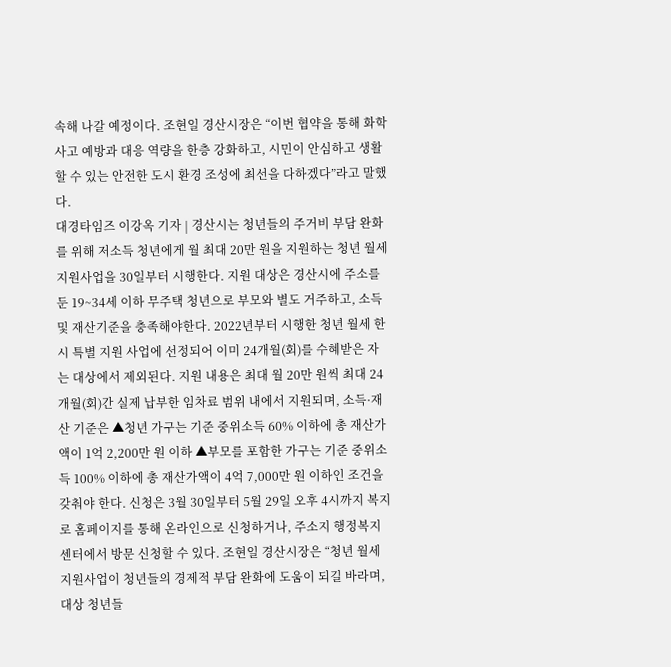속해 나갈 예정이다. 조현일 경산시장은 “이번 협약을 통해 화학사고 예방과 대응 역량을 한층 강화하고, 시민이 안심하고 생활할 수 있는 안전한 도시 환경 조성에 최선을 다하겠다”라고 말했다.
대경타임즈 이강옥 기자 | 경산시는 청년들의 주거비 부담 완화를 위해 저소득 청년에게 월 최대 20만 원을 지원하는 청년 월세 지원사업을 30일부터 시행한다. 지원 대상은 경산시에 주소를 둔 19~34세 이하 무주택 청년으로 부모와 별도 거주하고, 소득 및 재산기준을 충족해야한다. 2022년부터 시행한 청년 월세 한시 특별 지원 사업에 선정되어 이미 24개월(회)를 수혜받은 자는 대상에서 제외된다. 지원 내용은 최대 월 20만 원씩 최대 24개월(회)간 실제 납부한 임차료 범위 내에서 지원되며, 소득·재산 기준은 ▲청년 가구는 기준 중위소득 60% 이하에 총 재산가액이 1억 2,200만 원 이하 ▲부모를 포함한 가구는 기준 중위소득 100% 이하에 총 재산가액이 4억 7,000만 원 이하인 조건을 갖춰야 한다. 신청은 3월 30일부터 5월 29일 오후 4시까지 복지로 홈페이지를 통해 온라인으로 신청하거나, 주소지 행정복지센터에서 방문 신청할 수 있다. 조현일 경산시장은 “청년 월세 지원사업이 청년들의 경제적 부담 완화에 도움이 되길 바라며, 대상 청년들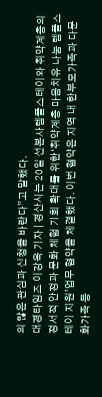의 많은 관심과 신청을 바란다”고 말했다.
대경타임즈 이강옥 기자 | 경산시는 20일 선본사템플스테이와 취약계층의 정서적 안정과 문화 체험 기회 확대를 위한‘취약계층 마음치유 나눔 템플스테이 지원’업무 협약을 체결했다. 이번 협약은 지역 내 한부모가족과 다문화가족 등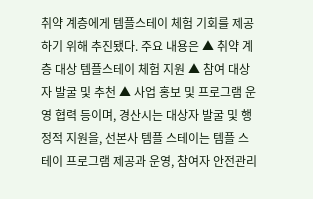취약 계층에게 템플스테이 체험 기회를 제공하기 위해 추진됐다. 주요 내용은 ▲ 취약 계층 대상 템플스테이 체험 지원 ▲ 참여 대상자 발굴 및 추천 ▲ 사업 홍보 및 프로그램 운영 협력 등이며, 경산시는 대상자 발굴 및 행정적 지원을, 선본사 템플 스테이는 템플 스테이 프로그램 제공과 운영, 참여자 안전관리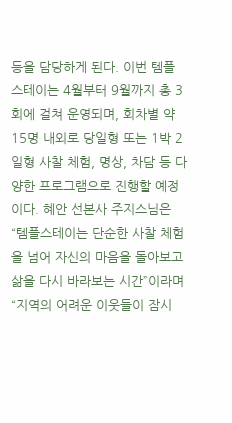등을 담당하게 된다. 이번 템플 스테이는 4월부터 9월까지 총 3회에 걸쳐 운영되며, 회차별 약 15명 내외로 당일형 또는 1박 2일형 사찰 체험, 명상, 차담 등 다양한 프로그램으로 진행할 예정이다. 혜안 선본사 주지스님은 “템플스테이는 단순한 사찰 체험을 넘어 자신의 마음을 돌아보고 삶을 다시 바라보는 시간”이라며“지역의 어려운 이웃들이 잠시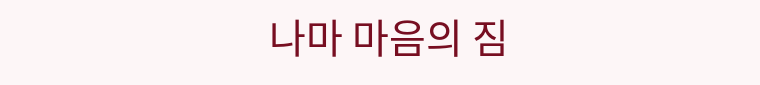나마 마음의 짐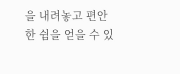을 내려놓고 편안한 쉼을 얻을 수 있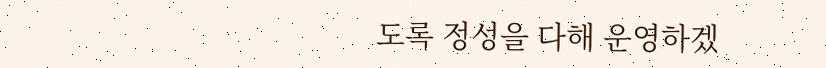도록 정성을 다해 운영하겠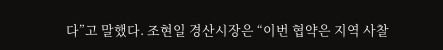다”고 말했다. 조현일 경산시장은 “이번 협약은 지역 사찰